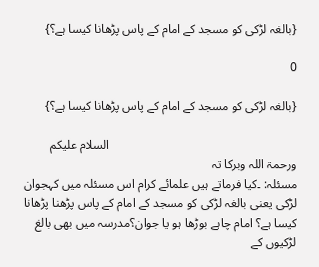{بالغہ لڑکی کو مسجد کے امام کے پاس پڑھانا کیسا ہے؟}

0

{بالغہ لڑکی کو مسجد کے امام کے پاس پڑھانا کیسا ہے؟}

                                                            السلام علیکم ورحمۃ اللہ وبرکا تہ
مسئلہ: ۔کیا فرماتے ہیں علمائے کرام اس مسئلہ میں کہجوان لڑکی یعنی بالغہ لڑکی کو مسجد کے امام کے پاس پڑھنا پڑھانا کیسا ہے؟ امام چاہے بوڑھا ہو یا جوان؟مدرسہ میں بھی بالغ لڑکیوں کے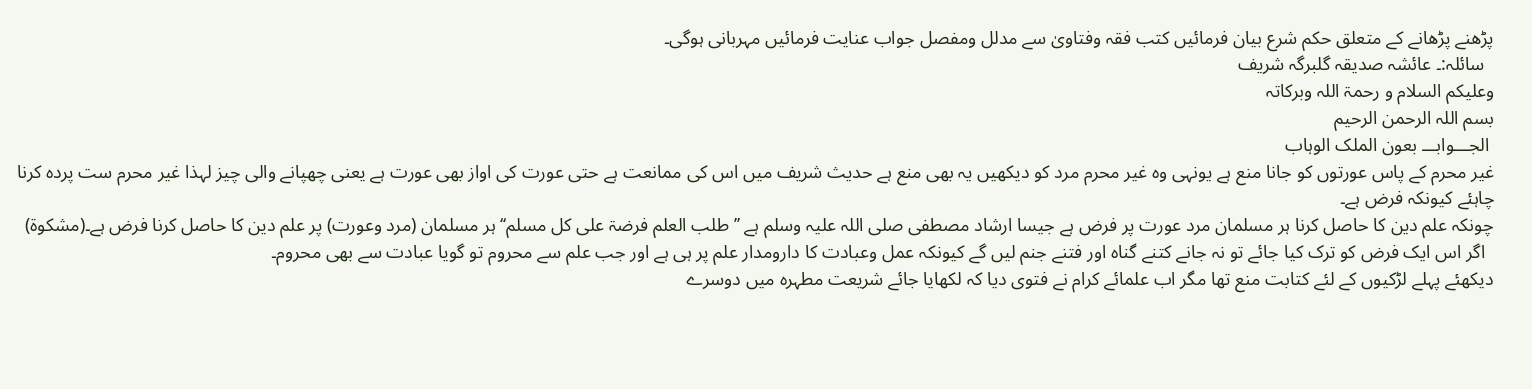پڑھنے پڑھانے کے متعلق حکم شرع بیان فرمائیں کتب فقہ وفتاویٰ سے مدلل ومفصل جواب عنایت فرمائیں مہربانی ہوگی۔
  سائلہ:۔ عائشہ صدیقہ گلبرگہ شریف
وعلیکم السلام و رحمۃ اللہ وبرکاتہ
بسم اللہ الرحمن الرحیم
 الجـــوابـــ بعون الملک الوہاب
غیر محرم کے پاس عورتوں کو جانا منع ہے یونہی وہ غیر محرم مرد کو دیکھیں یہ بھی منع ہے حدیث شریف میں اس کی ممانعت ہے حتی عورت کی اواز بھی عورت ہے یعنی چھپانے والی چیز لہذا غیر محرم ست پردہ کرنا چاہئے کیونکہ فرض ہے۔
چونکہ علم دین کا حاصل کرنا ہر مسلمان مرد عورت پر فرض ہے جیسا ارشاد مصطفی صلی اللہ علیہ وسلم ہے ’’طلب العلم فرضۃ علی کل مسلم‘‘ ہر مسلمان (مرد وعورت) پر علم دین کا حاصل کرنا فرض ہے۔(مشکوۃ)
  اگر اس ایک فرض کو ترک کیا جائے تو نہ جانے کتنے گناہ اور فتنے جنم لیں گے کیونکہ عمل وعبادت کا دارومدار علم پر ہی ہے اور جب علم سے محروم تو گویا عبادت سے بھی محروم۔
دیکھئے پہلے لڑکیوں کے لئے کتابت منع تھا مگر اب علمائے کرام نے فتوی دیا کہ لکھایا جائے شریعت مطہرہ میں دوسرے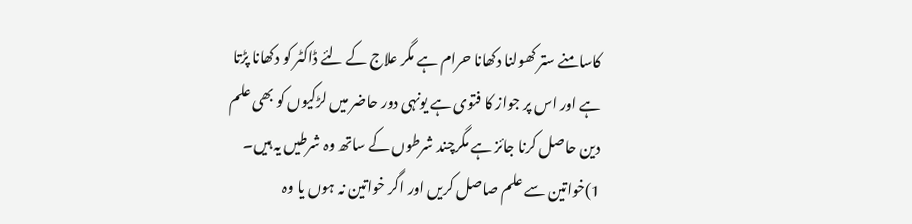کاسامنے ستر کھولنا دکھانا حرام ہے مگر علاج کے لئے ڈاکٹر کو دکھانا پڑتا ہے اور اس پر جواز کا فتوی ہے یونہی دور حاضر میں لڑکیوں کو بھی علم دین حاصل کرنا جائز ہے مگرچند شرطوں کے ساتھ وہ شرطیں یہ ہیں۔
1)خواتین سے علم صاصل کریں اور اگر خواتین نہ ہوں یا وہ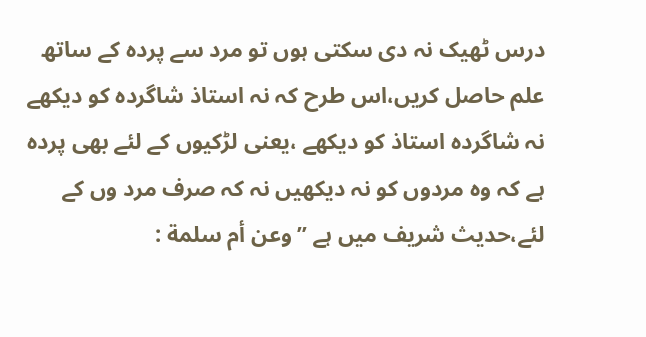درس ٹھیک نہ دی سکتی ہوں تو مرد سے پردہ کے ساتھ علم حاصل کریں،اس طرح کہ نہ استاذ شاگردہ کو دیکھے نہ شاگردہ استاذ کو دیکھے ،یعنی لڑکیوں کے لئے بھی پردہ ہے کہ وہ مردوں کو نہ دیکھیں نہ کہ صرف مرد وں کے لئے،حدیث شریف میں ہے ’’وعن أم سلمة :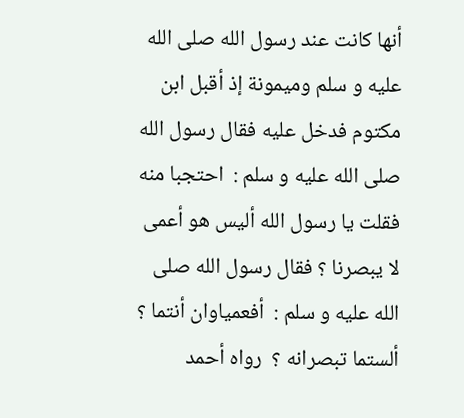أنها كانت عند رسول الله صلى الله عليه و سلم وميمونة إذ أقبل ابن مكتوم فدخل عليه فقال رسول الله صلى الله عليه و سلم :  احتجبا منه  فقلت يا رسول الله أليس هو أعمى لا يبصرنا ؟ فقال رسول الله صلى الله عليه و سلم :  أفعمياوان أنتما ؟ ألستما تبصرانه ؟  رواه أحمد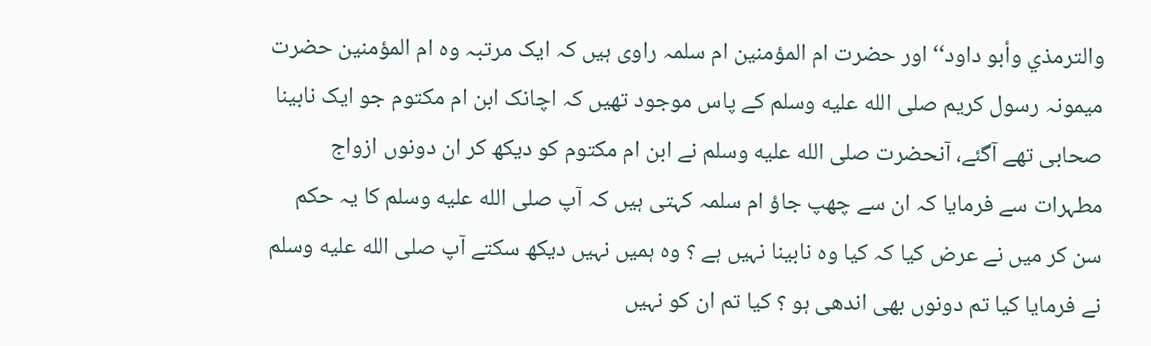والترمذي وأبو داود‘‘اور حضرت ام المؤمنین ام سلمہ راوی ہیں کہ ایک مرتبہ وہ ام المؤمنین حضرت میمونہ رسول کریم صلى الله عليه وسلم کے پاس موجود تھیں کہ اچانک ابن ام مکتوم جو ایک نابینا صحابی تھے آگئے، آنحضرت صلى الله عليه وسلم نے ابن ام مکتوم کو دیکھ کر ان دونوں ازواج مطہرات سے فرمایا کہ ان سے چھپ جاؤ ام سلمہ کہتی ہیں کہ آپ صلى الله عليه وسلم کا یہ حکم سن کر میں نے عرض کیا کہ کیا وہ نابینا نہیں ہے ؟ وہ ہمیں نہیں دیکھ سکتے آپ صلى الله عليه وسلم نے فرمایا کیا تم دونوں بھی اندھی ہو ؟ کیا تم ان کو نہیں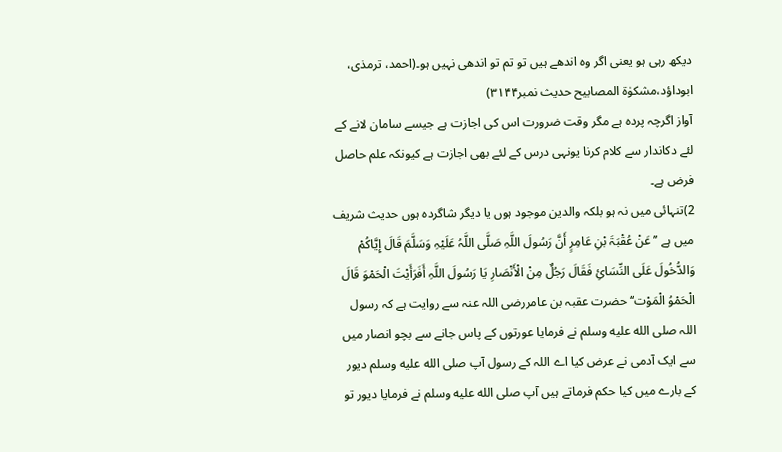دیکھ رہی ہو یعنی اگر وہ اندھے ہیں تو تم تو اندھی نہیں ہو۔(احمد، ترمذی، ابوداؤد،مشکوٰۃ المصابیح حدیث نمبر۳۱۴۴)
آواز اگرچہ پردہ ہے مگر وقت ضرورت اس کی اجازت ہے جیسے سامان لانے کے لئے دکاندار سے کلام کرنا یونہی درس کے لئے بھی اجازت ہے کیونکہ علم حاصل فرض ہے۔
2)تنہائی میں نہ ہو بلکہ والدین موجود ہوں یا دیگر شاگردہ ہوں حدیث شریف میں ہے ’’عَنْ عُقْبَۃَ بْنِ عَامِرٍ أَنَّ رَسُولَ اللَّہِ صَلَّی اللَّہُ عَلَیْہِ وَسَلَّمَ قَالَ إِیَّاکُمْ وَالدُّخُولَ عَلَی النِّسَائِ فَقَالَ رَجُلٌ مِنْ الْأَنْصَارِ یَا رَسُولَ اللَّہِ أَفَرَأَیْتَ الْحَمْوَ قَالَ الْحَمْوُ الْمَوْت‘‘ حضرت عقبہ بن عامررضی اللہ عنہ سے روایت ہے کہ رسول اللہ صلى الله عليه وسلم نے فرمایا عورتوں کے پاس جانے سے بچو انصار میں سے ایک آدمی نے عرض کیا اے اللہ کے رسول آپ صلى الله عليه وسلم دیور کے بارے میں کیا حکم فرماتے ہیں آپ صلى الله عليه وسلم نے فرمایا دیور تو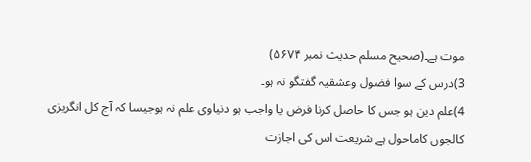موت ہے۔(صحیح مسلم حدیث نمبر ۵۶۷۴)
3)درس کے سوا فضول وعشقیہ گفتگو نہ ہو۔
4)علم دین ہو جس کا حاصل کرنا فرض یا واجب ہو دنیاوی علم نہ ہوجیسا کہ آج کل انگریزی کالجوں کاماحول ہے شریعت اس کی اجازت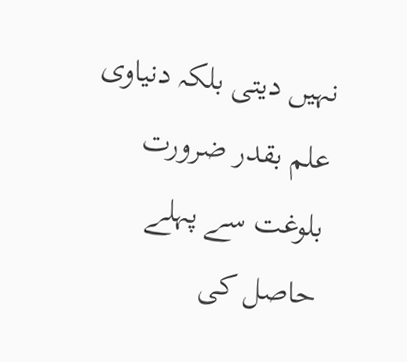نہیں دیتی بلکہ دنیاوی علم بقدر ضرورت بلوغت سے پہلے حاصل کی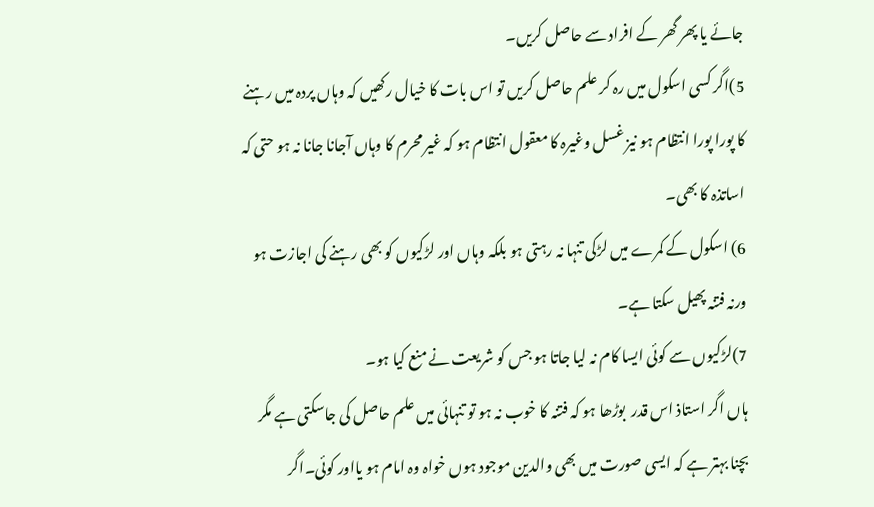جائے یا پھر گھر کے افراد سے حاصل کریں۔
5)اگر کسی اسکول میں رہ کر علم حاصل کریں تو اس بات کا خیال رکھیں کہ وہاں پردہ میں رہنے کا پورا پورا انتظام ہو نیز غسل وغیرہ کا معقول انتظام ہو کہ غیر محرم کا وہاں آجانا جانا نہ ہو حتی کہ اساتذہ کا بھی۔
6) اسکول کے کمرے میں لڑکی تنہا نہ رہتی ہو بلکہ وہاں اور لڑکیوں کو بھی رہنے کی اجازت ہو ورنہ فتنہ پھیل سکتا ہے۔
7)لڑکیوں سے کوئی ایسا کام نہ لیا جاتا ہو جس کو شریعت نے منع کیا ہو۔
ہاں اگر استاذ اس قدر  بوڑھا ہو کہ فتنہ کا خوب نہ ہو تو تنہائی میں علم حاصل کی جاسکتی ہے مگر بچنا بہتر ہے کہ ایسی صورت میں بھی والدین موجود ہوں خواہ وہ امام ہو یااور کوئی۔اگر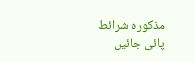مذکورہ شرائط پائی جائیں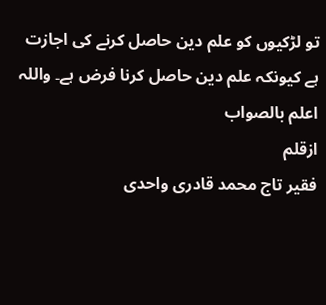تو لڑکیوں کو علم دین حاصل کرنے کی اجازت ہے کیونکہ علم دین حاصل کرنا فرض ہے۔ واللہ اعلم بالصواب
ازقلم
فقیر تاج محمد قادری واحدی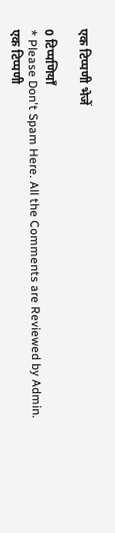एक टिप्पणी भेजें

0 टिप्पणियाँ
* Please Don't Spam Here. All the Comments are Reviewed by Admin.
एक टिप्पणी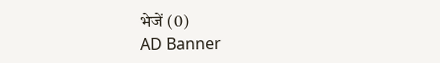भेजें (0)
AD Banner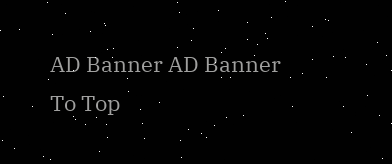AD Banner AD Banner
To Top